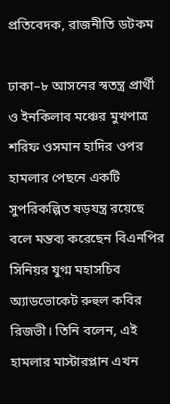প্রতিবেদক, রাজনীতি ডটকম

ঢাকা–৮ আসনের স্বতন্ত্র প্রার্থী ও ইনকিলাব মঞ্চের মুখপাত্র শরিফ ওসমান হাদির ওপর হামলার পেছনে একটি সুপরিকল্পিত ষড়যন্ত্র রয়েছে বলে মন্তব্য করেছেন বিএনপির সিনিয়র যুগ্ম মহাসচিব অ্যাডভোকেট রুহুল কবির রিজভী। তিনি বলেন, এই হামলার মাস্টারপ্লান এখন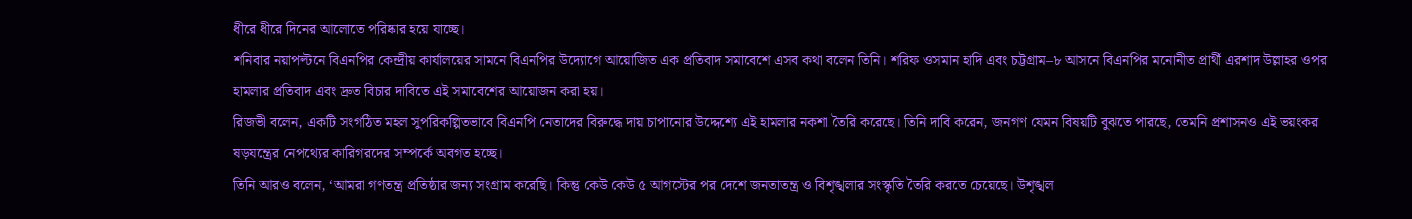ধীরে ধীরে দিনের আলোতে পরিষ্কার হয়ে যাচ্ছে।
শনিবার নয়াপল্টনে বিএনপির কেন্দ্রীয় কার্যালয়ের সামনে বিএনপির উদ্যোগে আয়োজিত এক প্রতিবাদ সমাবেশে এসব কথা বলেন তিনি। শরিফ ওসমান হাদি এবং চট্টগ্রাম–৮ আসনে বিএনপির মনোনীত প্রার্থী এরশাদ উল্লাহর ওপর হামলার প্রতিবাদ এবং দ্রুত বিচার দাবিতে এই সমাবেশের আয়োজন করা হয়।
রিজভী বলেন, একটি সংগঠিত মহল সুপরিকল্পিতভাবে বিএনপি নেতাদের বিরুদ্ধে দায় চাপানোর উদ্দেশ্যে এই হামলার নকশা তৈরি করেছে। তিনি দাবি করেন, জনগণ যেমন বিষয়টি বুঝতে পারছে, তেমনি প্রশাসনও এই ভয়ংকর ষড়যন্ত্রের নেপথ্যের কারিগরদের সম্পর্কে অবগত হচ্ছে।
তিনি আরও বলেন, ‘আমরা গণতন্ত্র প্রতিষ্ঠার জন্য সংগ্রাম করেছি। কিন্তু কেউ কেউ ৫ আগস্টের পর দেশে জনতাতন্ত্র ও বিশৃঙ্খলার সংস্কৃতি তৈরি করতে চেয়েছে। উশৃঙ্খল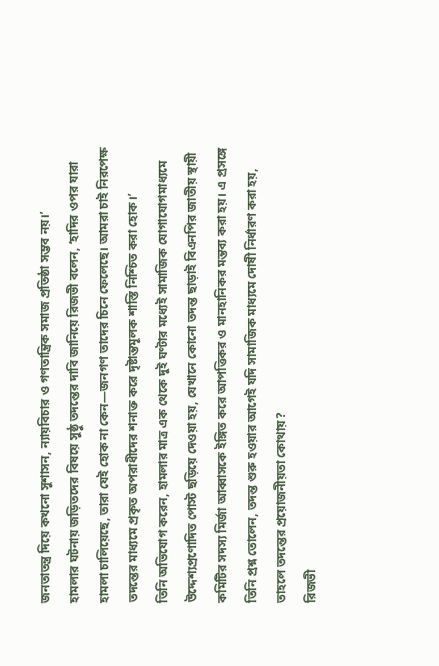জনতাতন্ত্র দিয়ে কখনো সুশাসন, ন্যায়বিচার ও গণতান্ত্রিক সমাজ প্রতিষ্ঠা সম্ভব নয়।’
হামলার ঘটনায় জড়িতদের বিষয়ে সুষ্ঠু তদন্তের দাবি জানিয়ে রিজভী বলেন, ‘হাদির ওপর যারা হামলা চালিয়েছে, তারা যেই হোক না কেন—জনগণ তাদের চিনে ফেলেছে। আমরা চাই নিরপেক্ষ তদন্তের মাধ্যমে প্রকৃত অপরাধীদের শনাক্ত করে দৃষ্টান্তমূলক শাস্তি নিশ্চিত করা হোক।’
তিনি অভিযোগ করেন, হামলার মাত্র এক থেকে দুই ঘণ্টার মধ্যেই সামাজিক যোগাযোগমাধ্যমে উদ্দেশ্যপ্রণোদিত পোস্ট ছড়িয়ে দেওয়া হয়, যেখানে কোনো তদন্ত ছাড়াই বিএনপির জাতীয় স্থায়ী কমিটির সদস্য মির্জা আব্বাসকে ইঙ্গিত করে আপত্তিকর ও মানহানিকর মন্তব্য করা হয়। এ প্রসঙ্গে তিনি প্রশ্ন তোলেন, তদন্ত শুরু হওয়ার আগেই যদি সামাজিক মাধ্যমে দোষী নির্ধারণ করা হয়, তাহলে তদন্তের প্রয়োজনীয়তা কোথায়?
রিজভী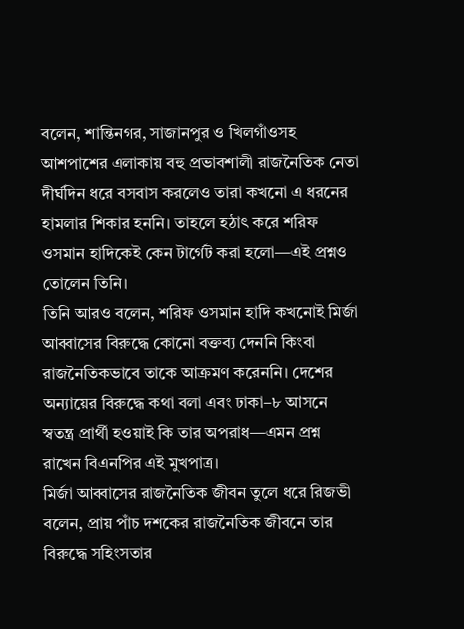বলেন, শান্তিনগর, সাজানপুর ও খিলগাঁওসহ আশপাশের এলাকায় বহু প্রভাবশালী রাজনৈতিক নেতা দীর্ঘদিন ধরে বসবাস করলেও তারা কখনো এ ধরনের হামলার শিকার হননি। তাহলে হঠাৎ করে শরিফ ওসমান হাদিকেই কেন টার্গেট করা হলো—এই প্রশ্নও তোলেন তিনি।
তিনি আরও বলেন, শরিফ ওসমান হাদি কখনোই মির্জা আব্বাসের বিরুদ্ধে কোনো বক্তব্য দেননি কিংবা রাজনৈতিকভাবে তাকে আক্রমণ করেননি। দেশের অন্যায়ের বিরুদ্ধে কথা বলা এবং ঢাকা–৮ আসনে স্বতন্ত্র প্রার্থী হওয়াই কি তার অপরাধ—এমন প্রশ্ন রাখেন বিএনপির এই মুখপাত্র।
মির্জা আব্বাসের রাজনৈতিক জীবন তুলে ধরে রিজভী বলেন, প্রায় পাঁচ দশকের রাজনৈতিক জীবনে তার বিরুদ্ধে সহিংসতার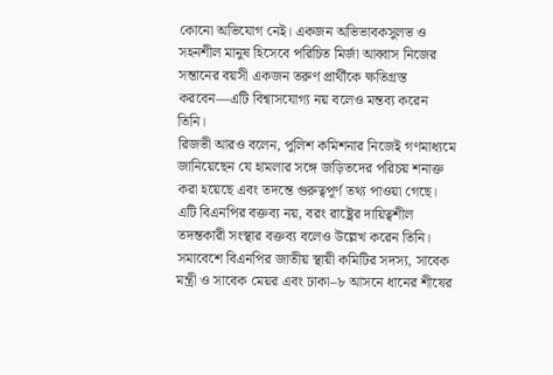কোনো অভিযোগ নেই। একজন অভিভাবকসুলভ ও সহনশীল মানুষ হিসেবে পরিচিত মির্জা আব্বাস নিজের সন্তানের বয়সী একজন তরুণ প্রার্থীকে ক্ষতিগ্রস্ত করবেন—এটি বিশ্বাসযোগ্য নয় বলেও মন্তব্য করেন তিনি।
রিজভী আরও বলেন, পুলিশ কমিশনার নিজেই গণমাধ্যমে জানিয়েছেন যে হামলার সঙ্গে জড়িতদের পরিচয় শনাক্ত করা হয়েছে এবং তদন্তে গুরুত্বপূর্ণ তথ্য পাওয়া গেছে। এটি বিএনপির বক্তব্য নয়, বরং রাষ্ট্রের দায়িত্বশীল তদন্তকারী সংস্থার বক্তব্য বলেও উল্লেখ করেন তিনি।
সমাবেশে বিএনপির জাতীয় স্থায়ী কমিটির সদস্য, সাবেক মন্ত্রী ও সাবেক মেয়র এবং ঢাকা–৮ আসনে ধানের শীষের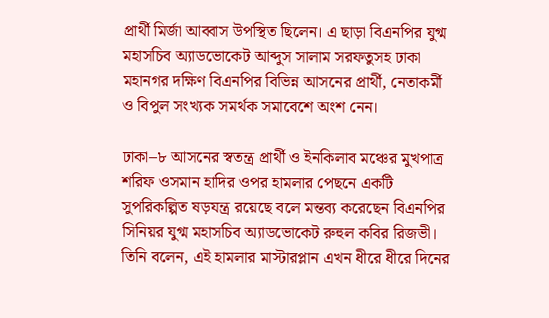প্রার্থী মির্জা আব্বাস উপস্থিত ছিলেন। এ ছাড়া বিএনপির যুগ্ম মহাসচিব অ্যাডভোকেট আব্দুস সালাম সরফতুসহ ঢাকা মহানগর দক্ষিণ বিএনপির বিভিন্ন আসনের প্রার্থী, নেতাকর্মী ও বিপুল সংখ্যক সমর্থক সমাবেশে অংশ নেন।

ঢাকা–৮ আসনের স্বতন্ত্র প্রার্থী ও ইনকিলাব মঞ্চের মুখপাত্র শরিফ ওসমান হাদির ওপর হামলার পেছনে একটি সুপরিকল্পিত ষড়যন্ত্র রয়েছে বলে মন্তব্য করেছেন বিএনপির সিনিয়র যুগ্ম মহাসচিব অ্যাডভোকেট রুহুল কবির রিজভী। তিনি বলেন, এই হামলার মাস্টারপ্লান এখন ধীরে ধীরে দিনের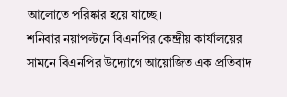আলোতে পরিষ্কার হয়ে যাচ্ছে।
শনিবার নয়াপল্টনে বিএনপির কেন্দ্রীয় কার্যালয়ের সামনে বিএনপির উদ্যোগে আয়োজিত এক প্রতিবাদ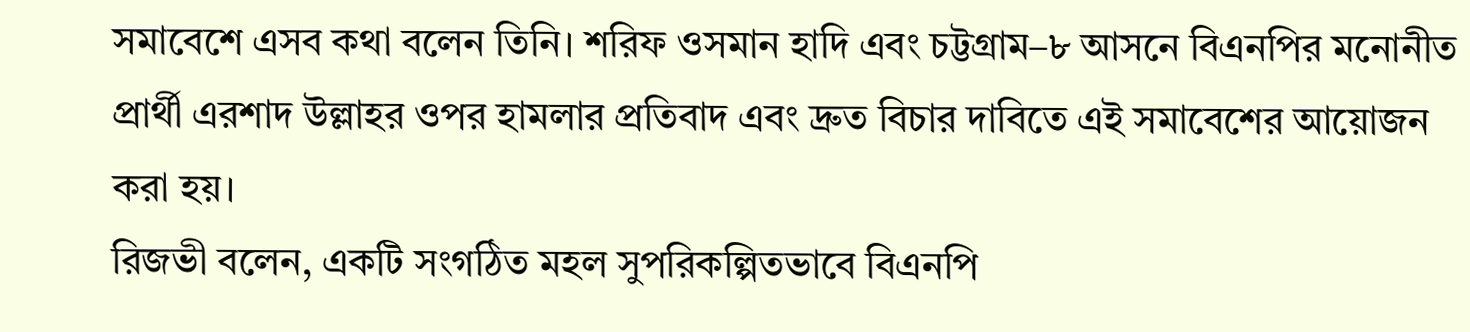সমাবেশে এসব কথা বলেন তিনি। শরিফ ওসমান হাদি এবং চট্টগ্রাম–৮ আসনে বিএনপির মনোনীত প্রার্থী এরশাদ উল্লাহর ওপর হামলার প্রতিবাদ এবং দ্রুত বিচার দাবিতে এই সমাবেশের আয়োজন করা হয়।
রিজভী বলেন, একটি সংগঠিত মহল সুপরিকল্পিতভাবে বিএনপি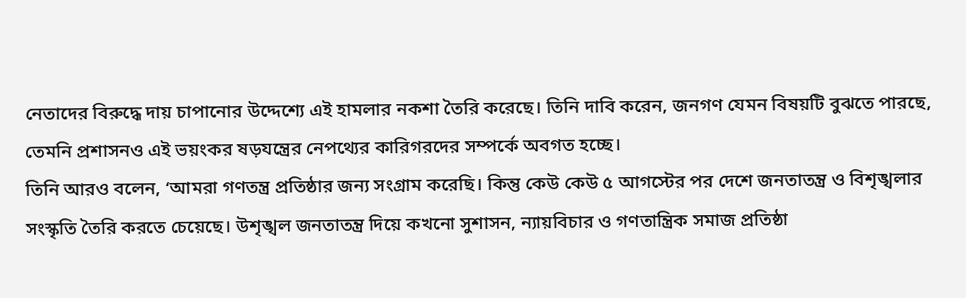নেতাদের বিরুদ্ধে দায় চাপানোর উদ্দেশ্যে এই হামলার নকশা তৈরি করেছে। তিনি দাবি করেন, জনগণ যেমন বিষয়টি বুঝতে পারছে, তেমনি প্রশাসনও এই ভয়ংকর ষড়যন্ত্রের নেপথ্যের কারিগরদের সম্পর্কে অবগত হচ্ছে।
তিনি আরও বলেন, ‘আমরা গণতন্ত্র প্রতিষ্ঠার জন্য সংগ্রাম করেছি। কিন্তু কেউ কেউ ৫ আগস্টের পর দেশে জনতাতন্ত্র ও বিশৃঙ্খলার সংস্কৃতি তৈরি করতে চেয়েছে। উশৃঙ্খল জনতাতন্ত্র দিয়ে কখনো সুশাসন, ন্যায়বিচার ও গণতান্ত্রিক সমাজ প্রতিষ্ঠা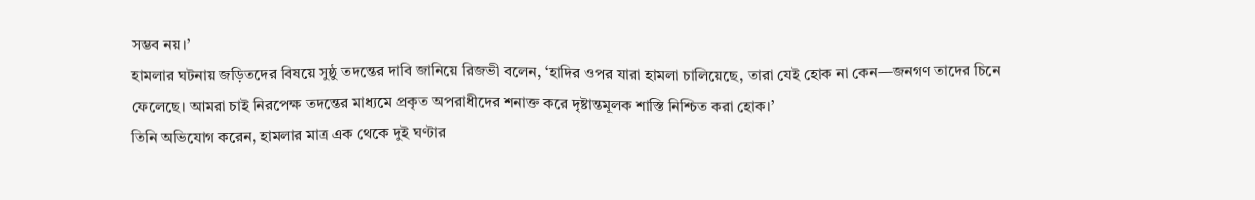সম্ভব নয়।’
হামলার ঘটনায় জড়িতদের বিষয়ে সুষ্ঠু তদন্তের দাবি জানিয়ে রিজভী বলেন, ‘হাদির ওপর যারা হামলা চালিয়েছে, তারা যেই হোক না কেন—জনগণ তাদের চিনে ফেলেছে। আমরা চাই নিরপেক্ষ তদন্তের মাধ্যমে প্রকৃত অপরাধীদের শনাক্ত করে দৃষ্টান্তমূলক শাস্তি নিশ্চিত করা হোক।’
তিনি অভিযোগ করেন, হামলার মাত্র এক থেকে দুই ঘণ্টার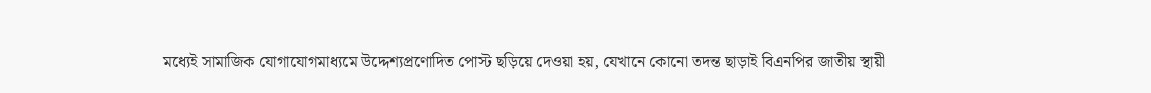মধ্যেই সামাজিক যোগাযোগমাধ্যমে উদ্দেশ্যপ্রণোদিত পোস্ট ছড়িয়ে দেওয়া হয়, যেখানে কোনো তদন্ত ছাড়াই বিএনপির জাতীয় স্থায়ী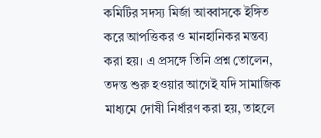কমিটির সদস্য মির্জা আব্বাসকে ইঙ্গিত করে আপত্তিকর ও মানহানিকর মন্তব্য করা হয়। এ প্রসঙ্গে তিনি প্রশ্ন তোলেন, তদন্ত শুরু হওয়ার আগেই যদি সামাজিক মাধ্যমে দোষী নির্ধারণ করা হয়, তাহলে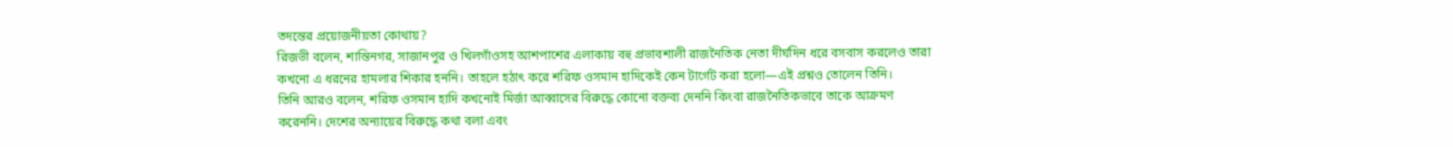তদন্তের প্রয়োজনীয়তা কোথায়?
রিজভী বলেন, শান্তিনগর, সাজানপুর ও খিলগাঁওসহ আশপাশের এলাকায় বহু প্রভাবশালী রাজনৈতিক নেতা দীর্ঘদিন ধরে বসবাস করলেও তারা কখনো এ ধরনের হামলার শিকার হননি। তাহলে হঠাৎ করে শরিফ ওসমান হাদিকেই কেন টার্গেট করা হলো—এই প্রশ্নও তোলেন তিনি।
তিনি আরও বলেন, শরিফ ওসমান হাদি কখনোই মির্জা আব্বাসের বিরুদ্ধে কোনো বক্তব্য দেননি কিংবা রাজনৈতিকভাবে তাকে আক্রমণ করেননি। দেশের অন্যায়ের বিরুদ্ধে কথা বলা এবং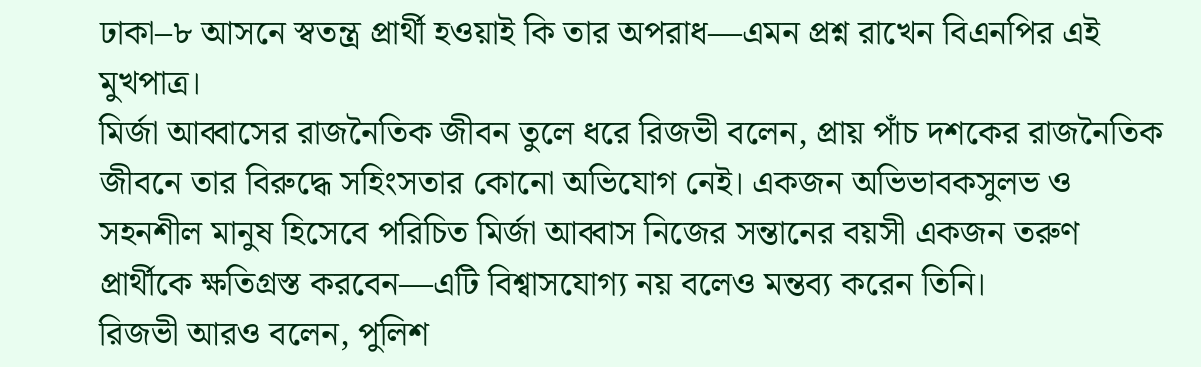ঢাকা–৮ আসনে স্বতন্ত্র প্রার্থী হওয়াই কি তার অপরাধ—এমন প্রশ্ন রাখেন বিএনপির এই মুখপাত্র।
মির্জা আব্বাসের রাজনৈতিক জীবন তুলে ধরে রিজভী বলেন, প্রায় পাঁচ দশকের রাজনৈতিক জীবনে তার বিরুদ্ধে সহিংসতার কোনো অভিযোগ নেই। একজন অভিভাবকসুলভ ও সহনশীল মানুষ হিসেবে পরিচিত মির্জা আব্বাস নিজের সন্তানের বয়সী একজন তরুণ প্রার্থীকে ক্ষতিগ্রস্ত করবেন—এটি বিশ্বাসযোগ্য নয় বলেও মন্তব্য করেন তিনি।
রিজভী আরও বলেন, পুলিশ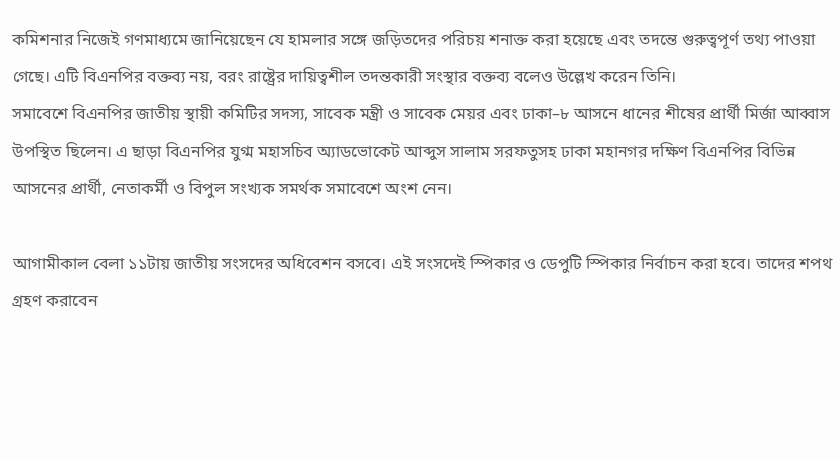কমিশনার নিজেই গণমাধ্যমে জানিয়েছেন যে হামলার সঙ্গে জড়িতদের পরিচয় শনাক্ত করা হয়েছে এবং তদন্তে গুরুত্বপূর্ণ তথ্য পাওয়া গেছে। এটি বিএনপির বক্তব্য নয়, বরং রাষ্ট্রের দায়িত্বশীল তদন্তকারী সংস্থার বক্তব্য বলেও উল্লেখ করেন তিনি।
সমাবেশে বিএনপির জাতীয় স্থায়ী কমিটির সদস্য, সাবেক মন্ত্রী ও সাবেক মেয়র এবং ঢাকা–৮ আসনে ধানের শীষের প্রার্থী মির্জা আব্বাস উপস্থিত ছিলেন। এ ছাড়া বিএনপির যুগ্ম মহাসচিব অ্যাডভোকেট আব্দুস সালাম সরফতুসহ ঢাকা মহানগর দক্ষিণ বিএনপির বিভিন্ন আসনের প্রার্থী, নেতাকর্মী ও বিপুল সংখ্যক সমর্থক সমাবেশে অংশ নেন।

আগামীকাল বেলা ১১টায় জাতীয় সংসদের অধিবেশন বসবে। এই সংসদেই স্পিকার ও ডেপুটি স্পিকার নির্বাচন করা হবে। তাদের শপথ গ্রহণ করাবেন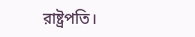রাষ্ট্রপতি।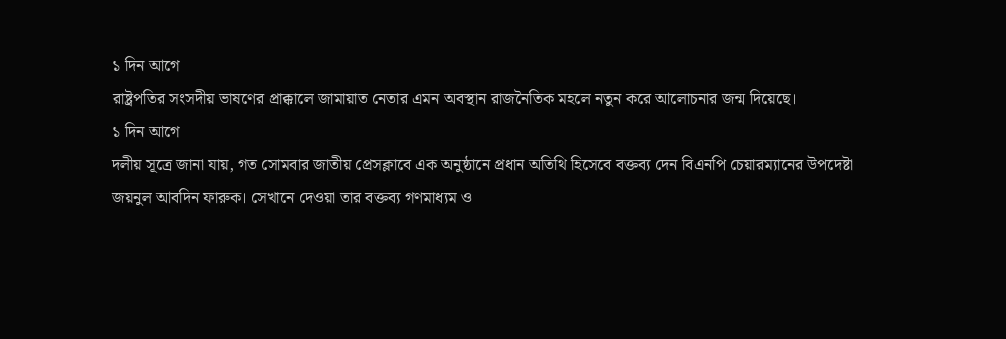১ দিন আগে
রাষ্ট্রপতির সংসদীয় ভাষণের প্রাক্কালে জামায়াত নেতার এমন অবস্থান রাজনৈতিক মহলে নতুন করে আলোচনার জন্ম দিয়েছে।
১ দিন আগে
দলীয় সূত্রে জানা যায়, গত সোমবার জাতীয় প্রেসক্লাবে এক অনুষ্ঠানে প্রধান অতিথি হিসেবে বক্তব্য দেন বিএনপি চেয়ারম্যানের উপদেষ্টা জয়নুল আবদিন ফারুক। সেখানে দেওয়া তার বক্তব্য গণমাধ্যম ও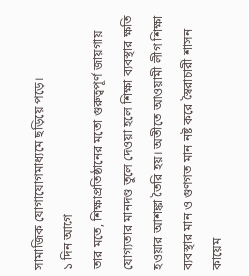সামাজিক যোগাযোগমাধ্যমে ছড়িয়ে পড়ে।
১ দিন আগে
তার মতে, শিক্ষাপ্রতিষ্ঠানের মতো গুরুত্বপূর্ণ জায়গায় যোগ্যতার মানদণ্ড তুলে দেওয়া হলে শিক্ষা ব্যবস্থার ক্ষতি হওয়ার আশঙ্কা তৈরি হয়। অতীতে আওয়ামী লীগ শিক্ষা ব্যবস্থার মান ও গুণগত মান নষ্ট করে স্বৈরাচারী শাসন কায়েম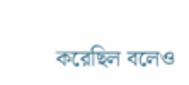করেছিল বলেও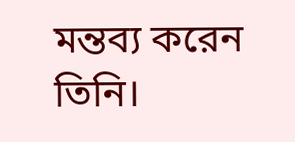মন্তব্য করেন তিনি।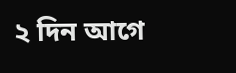২ দিন আগে